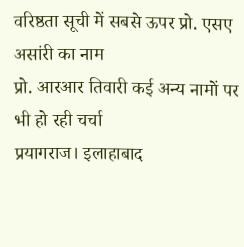वरिष्ठता सूची में सबसे ऊपर प्रो. एसए असांरी का नाम
प्रो. आरआर तिवारी कई अन्य नामों पर भी हो रही चर्चा
प्रयागराज। इलाहाबाद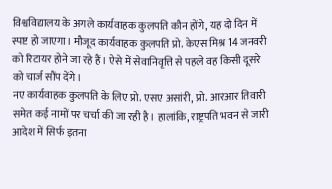विश्वविद्यालय के अगले कार्यवाहक कुलपति कौन होंगे, यह दो दिन में स्पष्ट हो जाएगा। मौजूद कार्यवाहक कुलपति प्रो. केएस मिश्र 14 जनवरी को रिटायर होने जा रहे हैं। ऐसे में सेवानिवृत्ति से पहले वह किसी दूसरे को चार्ज सौंप देंगे।
नए कार्यवाहक कुलपति के लिए प्रो. एसए असांरी, प्रो. आरआर तिवारी समेत कई नामों पर चर्चा की जा रही है। हालांकि, राष्ट्रपति भवन से जारी आदेश में सिर्फ इतना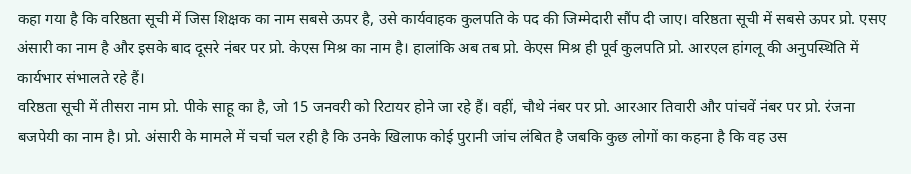कहा गया है कि वरिष्ठता सूची में जिस शिक्षक का नाम सबसे ऊपर है, उसे कार्यवाहक कुलपति के पद की जिम्मेदारी सौंप दी जाए। वरिष्ठता सूची में सबसे ऊपर प्रो. एसए अंसारी का नाम है और इसके बाद दूसरे नंबर पर प्रो. केएस मिश्र का नाम है। हालांकि अब तब प्रो. केएस मिश्र ही पूर्व कुलपति प्रो. आरएल हांगलू की अनुपस्थिति में कार्यभार संभालते रहे हैं।
वरिष्ठता सूची में तीसरा नाम प्रो. पीके साहू का है, जो 15 जनवरी को रिटायर होने जा रहे हैं। वहीं, चौथे नंबर पर प्रो. आरआर तिवारी और पांचवें नंबर पर प्रो. रंजना बजपेयी का नाम है। प्रो. अंसारी के मामले में चर्चा चल रही है कि उनके खिलाफ कोई पुरानी जांच लंबित है जबकि कुछ लोगों का कहना है कि वह उस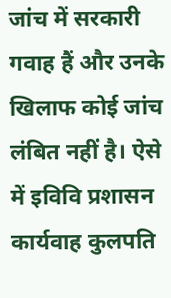जांच में सरकारी गवाह हैं और उनके खिलाफ कोई जांच लंबित नहीं है। ऐसे में इविवि प्रशासन कार्यवाह कुलपति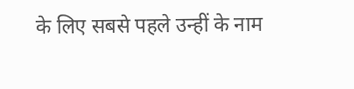के लिए सबसे पहले उन्हीं के नाम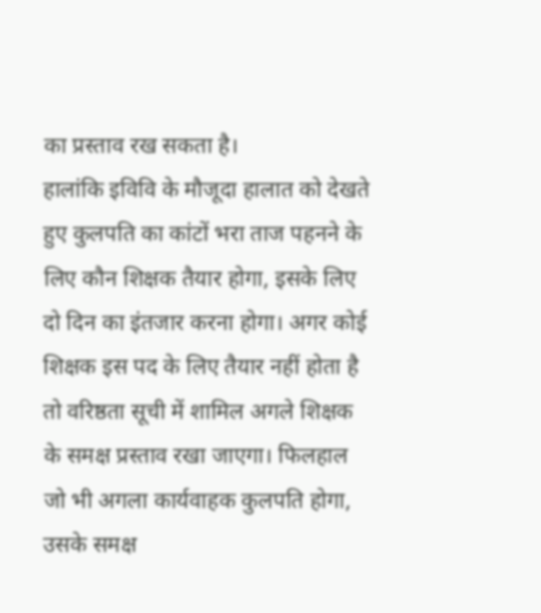का प्रस्ताव रख सकता है।
हालांकि इविवि के मौजूदा हालात को देखते हुए कुलपति का कांटों भरा ताज पहनने के लिए कौन शिक्षक तैयार होगा, इसके लिए दो दिन का इंतजार करना होगा। अगर कोई शिक्षक इस पद के लिए तैयार नहीं होता है तो वरिष्ठता सूची में शामिल अगले शिक्षक के समक्ष प्रस्ताव रखा जाएगा। फिलहाल जो भी अगला कार्यवाहक कुलपति होगा, उसके समक्ष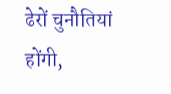ढेरों चुनौतियां होंगी,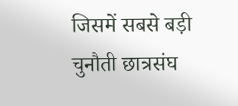जिसमें सबसे बड़ी चुनौती छात्रसंघ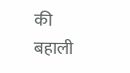की बहाली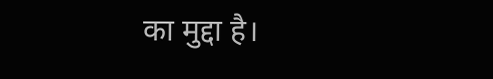का मुद्दा है।